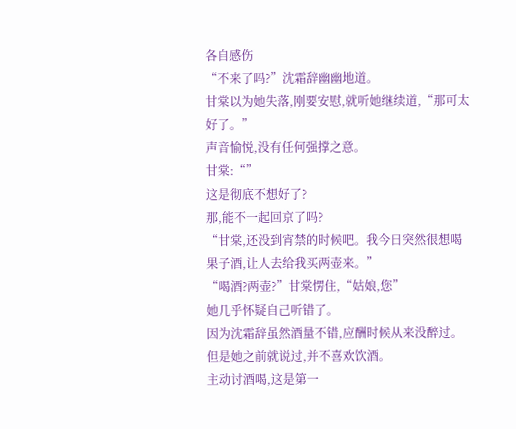各自感伤
“不来了吗?”沈霜辞幽幽地道。
甘棠以为她失落,刚要安慰,就听她继续道,“那可太好了。”
声音愉悦,没有任何强撑之意。
甘棠:“”
这是彻底不想好了?
那,能不一起回京了吗?
“甘棠,还没到宵禁的时候吧。我今日突然很想喝果子酒,让人去给我买两壶来。”
“喝酒?两壶?”甘棠愣住,“姑娘,您”
她几乎怀疑自己听错了。
因为沈霜辞虽然酒量不错,应酬时候从来没醉过。
但是她之前就说过,并不喜欢饮酒。
主动讨酒喝,这是第一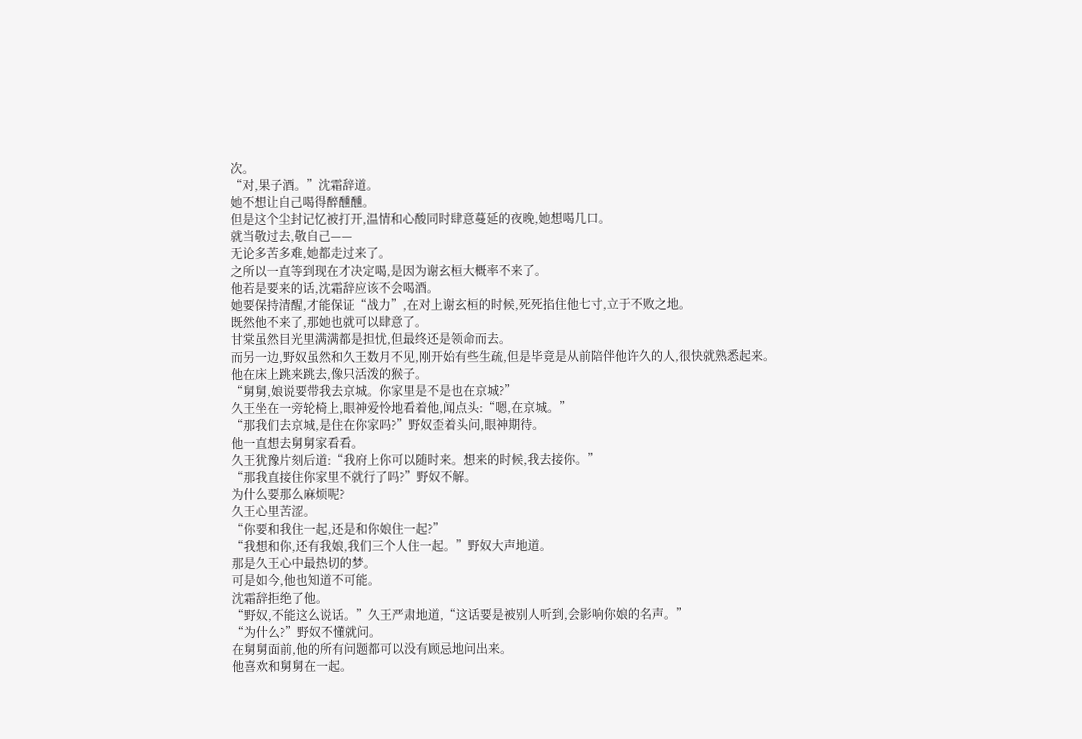次。
“对,果子酒。”沈霜辞道。
她不想让自己喝得醉醺醺。
但是这个尘封记忆被打开,温情和心酸同时肆意蔓延的夜晚,她想喝几口。
就当敬过去,敬自己——
无论多苦多难,她都走过来了。
之所以一直等到现在才决定喝,是因为谢玄桓大概率不来了。
他若是要来的话,沈霜辞应该不会喝酒。
她要保持清醒,才能保证“战力”,在对上谢玄桓的时候,死死掐住他七寸,立于不败之地。
既然他不来了,那她也就可以肆意了。
甘棠虽然目光里满满都是担忧,但最终还是领命而去。
而另一边,野奴虽然和久王数月不见,刚开始有些生疏,但是毕竟是从前陪伴他许久的人,很快就熟悉起来。
他在床上跳来跳去,像只活泼的猴子。
“舅舅,娘说要带我去京城。你家里是不是也在京城?”
久王坐在一旁轮椅上,眼神爱怜地看着他,闻点头:“嗯,在京城。”
“那我们去京城,是住在你家吗?”野奴歪着头问,眼神期待。
他一直想去舅舅家看看。
久王犹豫片刻后道:“我府上你可以随时来。想来的时候,我去接你。”
“那我直接住你家里不就行了吗?”野奴不解。
为什么要那么麻烦呢?
久王心里苦涩。
“你要和我住一起,还是和你娘住一起?”
“我想和你,还有我娘,我们三个人住一起。”野奴大声地道。
那是久王心中最热切的梦。
可是如今,他也知道不可能。
沈霜辞拒绝了他。
“野奴,不能这么说话。”久王严肃地道,“这话要是被别人听到,会影响你娘的名声。”
“为什么?”野奴不懂就问。
在舅舅面前,他的所有问题都可以没有顾忌地问出来。
他喜欢和舅舅在一起。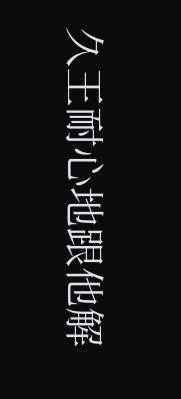久王耐心地跟他解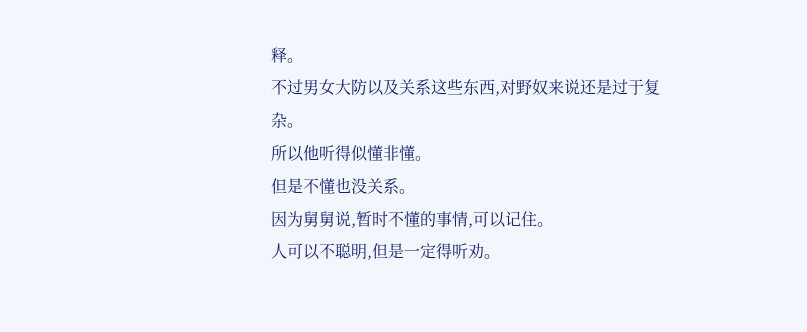释。
不过男女大防以及关系这些东西,对野奴来说还是过于复杂。
所以他听得似懂非懂。
但是不懂也没关系。
因为舅舅说,暂时不懂的事情,可以记住。
人可以不聪明,但是一定得听劝。